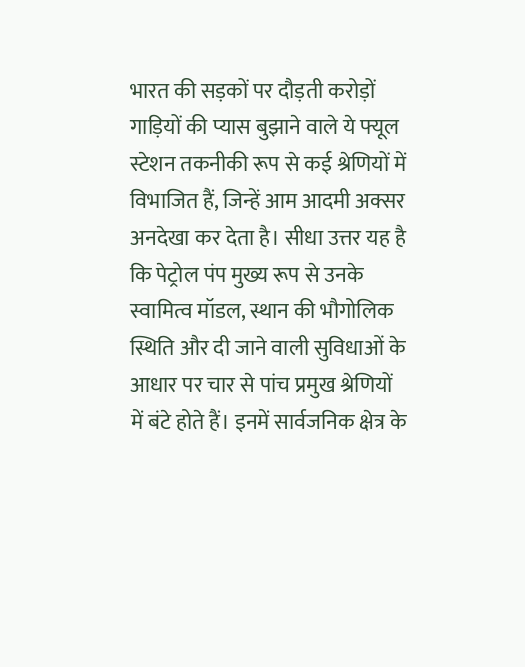भारत की सड़कों पर दौड़ती करोड़ों गाड़ियों की प्यास बुझाने वाले ये फ्यूल स्टेशन तकनीकी रूप से कई श्रेणियों में विभाजित हैं, जिन्हें आम आदमी अक्सर अनदेखा कर देता है। सीधा उत्तर यह है कि पेट्रोल पंप मुख्य रूप से उनके स्वामित्व मॉडल, स्थान की भौगोलिक स्थिति और दी जाने वाली सुविधाओं के आधार पर चार से पांच प्रमुख श्रेणियों में बंटे होते हैं। इनमें सार्वजनिक क्षेत्र के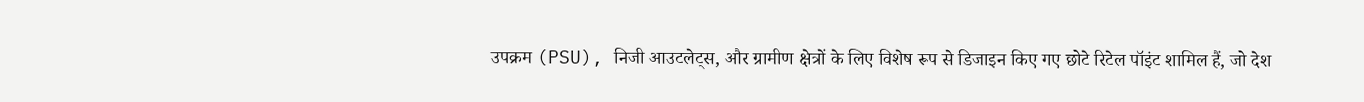उपक्रम (PSU), निजी आउटलेट्स, और ग्रामीण क्षेत्रों के लिए विशेष रूप से डिजाइन किए गए छोटे रिटेल पॉइंट शामिल हैं, जो देश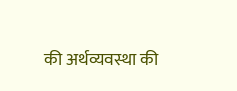की अर्थव्यवस्था की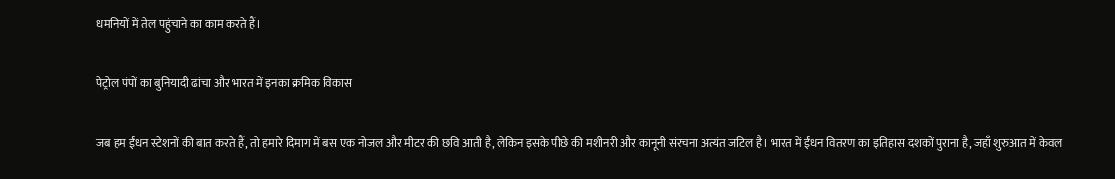धमनियों में तेल पहुंचाने का काम करते हैं।

पेट्रोल पंपों का बुनियादी ढांचा और भारत में इनका क्रमिक विकास

जब हम ईंधन स्टेशनों की बात करते हैं, तो हमारे दिमाग में बस एक नोजल और मीटर की छवि आती है, लेकिन इसके पीछे की मशीनरी और कानूनी संरचना अत्यंत जटिल है। भारत में ईंधन वितरण का इतिहास दशकों पुराना है, जहाँ शुरुआत में केवल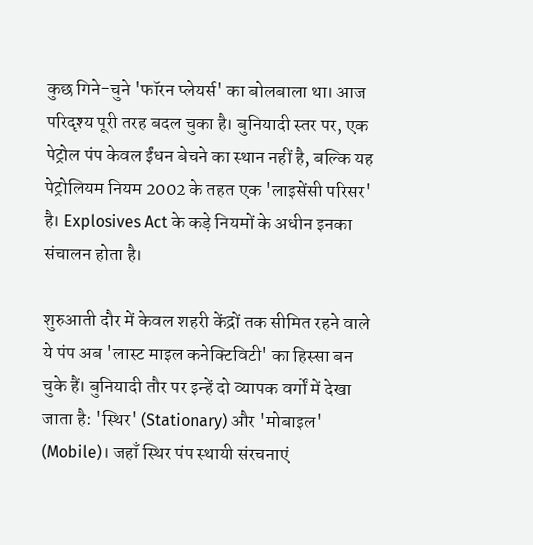कुछ गिने-चुने 'फॉरन प्लेयर्स' का बोलबाला था। आज परिदृश्य पूरी तरह बदल चुका है। बुनियादी स्तर पर, एक पेट्रोल पंप केवल ईंधन बेचने का स्थान नहीं है, बल्कि यह पेट्रोलियम नियम 2002 के तहत एक 'लाइसेंसी परिसर' है। Explosives Act के कड़े नियमों के अधीन इनका संचालन होता है।

शुरुआती दौर में केवल शहरी केंद्रों तक सीमित रहने वाले ये पंप अब 'लास्ट माइल कनेक्टिविटी' का हिस्सा बन चुके हैं। बुनियादी तौर पर इन्हें दो व्यापक वर्गों में देखा जाता है: 'स्थिर' (Stationary) और 'मोबाइल' (Mobile)। जहाँ स्थिर पंप स्थायी संरचनाएं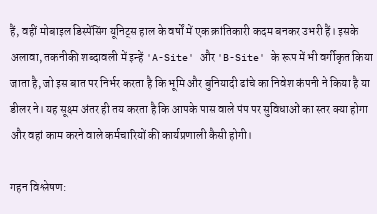हैं, वहीं मोबाइल डिस्पेंसिंग यूनिट्स हाल के वर्षों में एक क्रांतिकारी कदम बनकर उभरी हैं। इसके अलावा, तकनीकी शब्दावली में इन्हें 'A-Site' और 'B-Site' के रूप में भी वर्गीकृत किया जाता है, जो इस बात पर निर्भर करता है कि भूमि और बुनियादी ढांचे का निवेश कंपनी ने किया है या डीलर ने। यह सूक्ष्म अंतर ही तय करता है कि आपके पास वाले पंप पर सुविधाओं का स्तर क्या होगा और वहां काम करने वाले कर्मचारियों की कार्यप्रणाली कैसी होगी।

गहन विश्लेषण: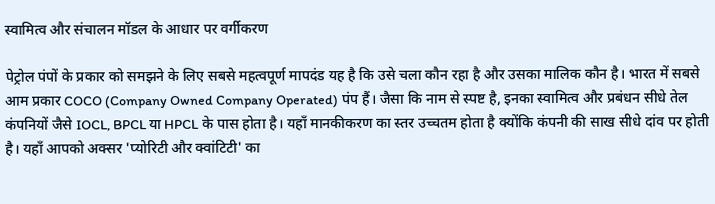स्वामित्व और संचालन मॉडल के आधार पर वर्गीकरण

पेट्रोल पंपों के प्रकार को समझने के लिए सबसे महत्वपूर्ण मापदंड यह है कि उसे चला कौन रहा है और उसका मालिक कौन है। भारत में सबसे आम प्रकार COCO (Company Owned Company Operated) पंप हैं। जैसा कि नाम से स्पष्ट है, इनका स्वामित्व और प्रबंधन सीधे तेल कंपनियों जैसे IOCL, BPCL या HPCL के पास होता है। यहाँ मानकीकरण का स्तर उच्चतम होता है क्योंकि कंपनी की साख सीधे दांव पर होती है। यहाँ आपको अक्सर 'प्योरिटी और क्वांटिटी' का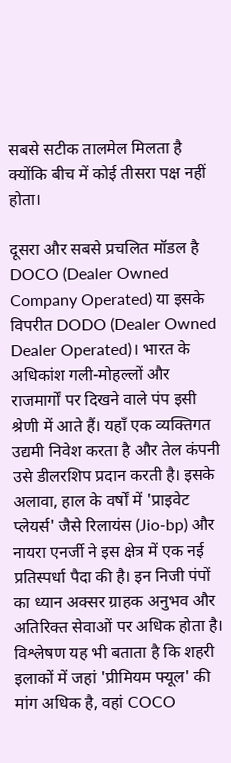सबसे सटीक तालमेल मिलता है क्योंकि बीच में कोई तीसरा पक्ष नहीं होता।

दूसरा और सबसे प्रचलित मॉडल है DOCO (Dealer Owned Company Operated) या इसके विपरीत DODO (Dealer Owned Dealer Operated)। भारत के अधिकांश गली-मोहल्लों और राजमार्गों पर दिखने वाले पंप इसी श्रेणी में आते हैं। यहाँ एक व्यक्तिगत उद्यमी निवेश करता है और तेल कंपनी उसे डीलरशिप प्रदान करती है। इसके अलावा, हाल के वर्षों में 'प्राइवेट प्लेयर्स' जैसे रिलायंस (Jio-bp) और नायरा एनर्जी ने इस क्षेत्र में एक नई प्रतिस्पर्धा पैदा की है। इन निजी पंपों का ध्यान अक्सर ग्राहक अनुभव और अतिरिक्त सेवाओं पर अधिक होता है। विश्लेषण यह भी बताता है कि शहरी इलाकों में जहां 'प्रीमियम फ्यूल' की मांग अधिक है, वहां COCO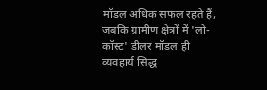मॉडल अधिक सफल रहते हैं, जबकि ग्रामीण क्षेत्रों में 'लो-कॉस्ट' डीलर मॉडल ही व्यवहार्य सिद्ध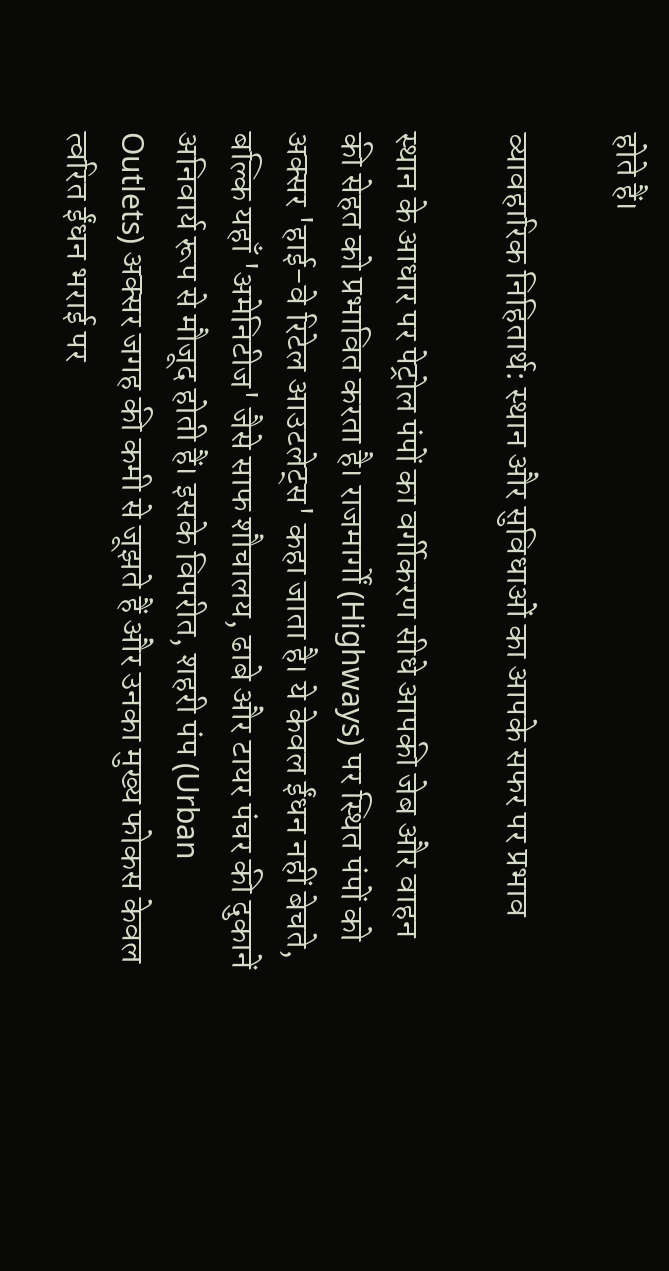होते हैं।

व्यावहारिक निहितार्थ: स्थान और सुविधाओं का आपके सफर पर प्रभाव

स्थान के आधार पर पेट्रोल पंपों का वर्गीकरण सीधे आपकी जेब और वाहन की सेहत को प्रभावित करता है। राजमार्गों (Highways) पर स्थित पंपों को अक्सर 'हाई-वे रिटेल आउटलेट्स' कहा जाता है। ये केवल ईंधन नहीं बेचते, बल्कि यहाँ 'अमेनिटीज' जैसे साफ शौचालय, ढाबे और टायर पंचर की दुकानें अनिवार्य रूप से मौजूद होती हैं। इसके विपरीत, शहरी पंप (Urban Outlets) अक्सर जगह की कमी से जूझते हैं और उनका मुख्य फोकस केवल त्वरित ईंधन भराई पर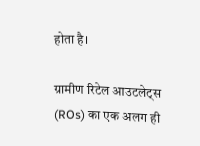होता है।

ग्रामीण रिटेल आउटलेट्स (ROs) का एक अलग ही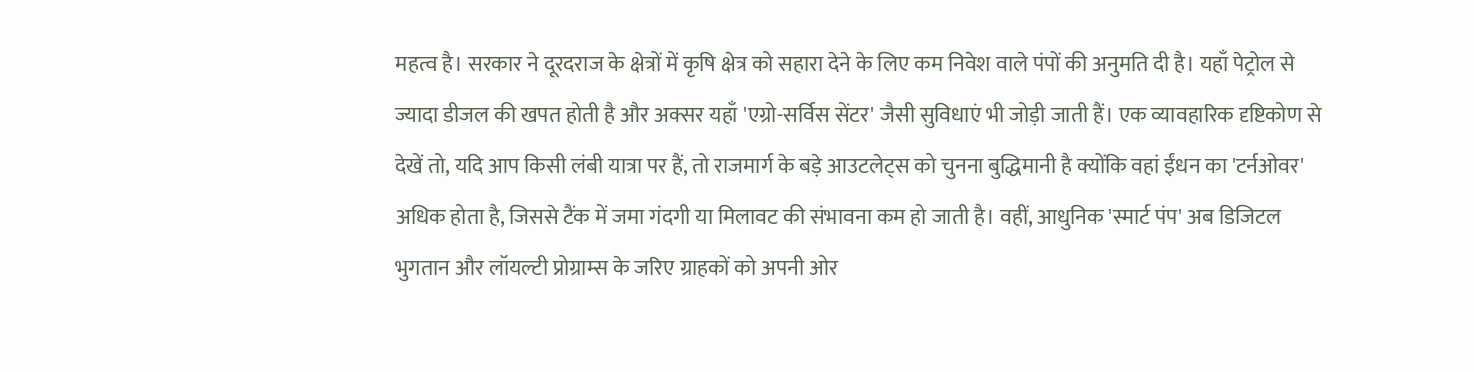महत्व है। सरकार ने दूरदराज के क्षेत्रों में कृषि क्षेत्र को सहारा देने के लिए कम निवेश वाले पंपों की अनुमति दी है। यहाँ पेट्रोल से ज्यादा डीजल की खपत होती है और अक्सर यहाँ 'एग्रो-सर्विस सेंटर' जैसी सुविधाएं भी जोड़ी जाती हैं। एक व्यावहारिक दृष्टिकोण से देखें तो, यदि आप किसी लंबी यात्रा पर हैं, तो राजमार्ग के बड़े आउटलेट्स को चुनना बुद्धिमानी है क्योंकि वहां ईंधन का 'टर्नओवर' अधिक होता है, जिससे टैंक में जमा गंदगी या मिलावट की संभावना कम हो जाती है। वहीं, आधुनिक 'स्मार्ट पंप' अब डिजिटल भुगतान और लॉयल्टी प्रोग्राम्स के जरिए ग्राहकों को अपनी ओर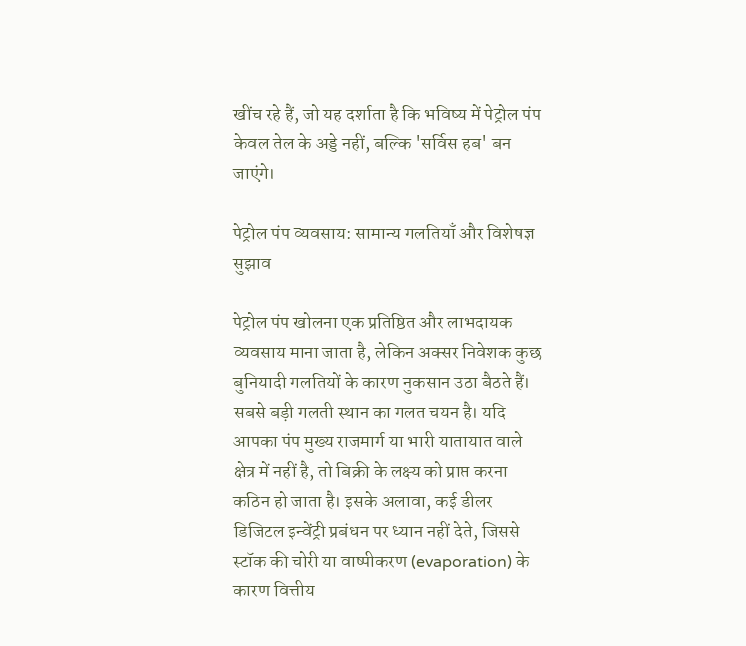खींच रहे हैं, जो यह दर्शाता है कि भविष्य में पेट्रोल पंप केवल तेल के अड्डे नहीं, बल्कि 'सर्विस हब' बन जाएंगे।

पेट्रोल पंप व्यवसाय: सामान्य गलतियाँ और विशेषज्ञ सुझाव

पेट्रोल पंप खोलना एक प्रतिष्ठित और लाभदायक व्यवसाय माना जाता है, लेकिन अक्सर निवेशक कुछ बुनियादी गलतियों के कारण नुकसान उठा बैठते हैं। सबसे बड़ी गलती स्थान का गलत चयन है। यदि आपका पंप मुख्य राजमार्ग या भारी यातायात वाले क्षेत्र में नहीं है, तो बिक्री के लक्ष्य को प्राप्त करना कठिन हो जाता है। इसके अलावा, कई डीलर डिजिटल इन्वेंट्री प्रबंधन पर ध्यान नहीं देते, जिससे स्टॉक की चोरी या वाष्पीकरण (evaporation) के कारण वित्तीय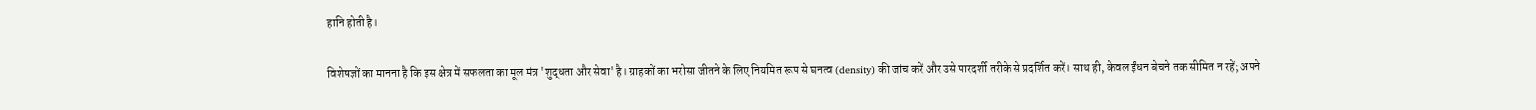हानि होती है।

विशेषज्ञों का मानना है कि इस क्षेत्र में सफलता का मूल मंत्र 'शुद्धता और सेवा' है। ग्राहकों का भरोसा जीतने के लिए नियमित रूप से घनत्व (density) की जांच करें और उसे पारदर्शी तरीके से प्रदर्शित करें। साथ ही, केवल ईंधन बेचने तक सीमित न रहें; अपने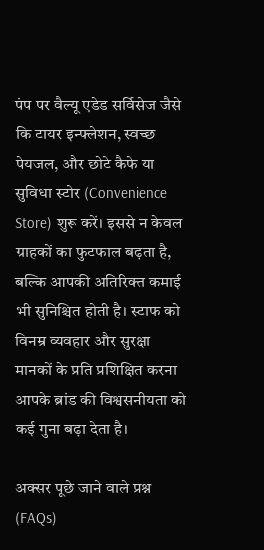पंप पर वैल्यू एडेड सर्विसेज जैसे कि टायर इन्फ्लेशन, स्वच्छ पेयजल, और छोटे कैफे या सुविधा स्टोर (Convenience Store) शुरू करें। इससे न केवल ग्राहकों का फुटफाल बढ़ता है, बल्कि आपकी अतिरिक्त कमाई भी सुनिश्चित होती है। स्टाफ को विनम्र व्यवहार और सुरक्षा मानकों के प्रति प्रशिक्षित करना आपके ब्रांड की विश्वसनीयता को कई गुना बढ़ा देता है।

अक्सर पूछे जाने वाले प्रश्न (FAQs)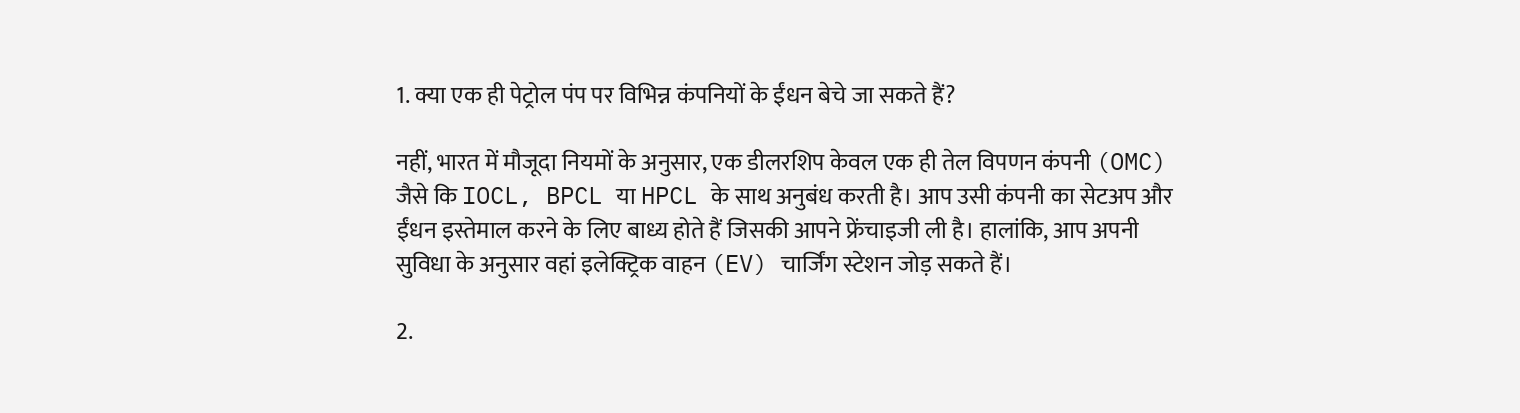1. क्या एक ही पेट्रोल पंप पर विभिन्न कंपनियों के ईंधन बेचे जा सकते हैं?

नहीं, भारत में मौजूदा नियमों के अनुसार, एक डीलरशिप केवल एक ही तेल विपणन कंपनी (OMC) जैसे कि IOCL, BPCL या HPCL के साथ अनुबंध करती है। आप उसी कंपनी का सेटअप और ईंधन इस्तेमाल करने के लिए बाध्य होते हैं जिसकी आपने फ्रेंचाइजी ली है। हालांकि, आप अपनी सुविधा के अनुसार वहां इलेक्ट्रिक वाहन (EV) चार्जिंग स्टेशन जोड़ सकते हैं।

2.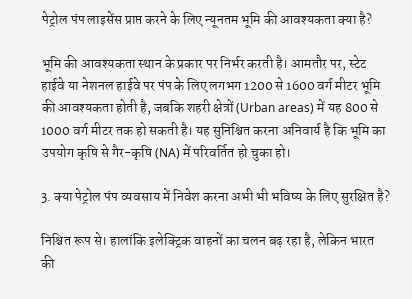पेट्रोल पंप लाइसेंस प्राप्त करने के लिए न्यूनतम भूमि की आवश्यकता क्या है?

भूमि की आवश्यकता स्थान के प्रकार पर निर्भर करती है। आमतौर पर, स्टेट हाईवे या नेशनल हाईवे पर पंप के लिए लगभग 1200 से 1600 वर्ग मीटर भूमि की आवश्यकता होती है, जबकि शहरी क्षेत्रों (Urban areas) में यह 800 से 1000 वर्ग मीटर तक हो सकती है। यह सुनिश्चित करना अनिवार्य है कि भूमि का उपयोग कृषि से गैर-कृषि (NA) में परिवर्तित हो चुका हो।

3. क्या पेट्रोल पंप व्यवसाय में निवेश करना अभी भी भविष्य के लिए सुरक्षित है?

निश्चित रूप से। हालांकि इलेक्ट्रिक वाहनों का चलन बढ़ रहा है, लेकिन भारत की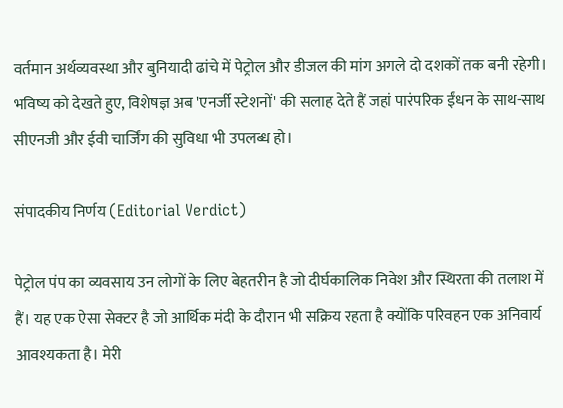वर्तमान अर्थव्यवस्था और बुनियादी ढांचे में पेट्रोल और डीजल की मांग अगले दो दशकों तक बनी रहेगी। भविष्य को देखते हुए, विशेषज्ञ अब 'एनर्जी स्टेशनों' की सलाह देते हैं जहां पारंपरिक ईंधन के साथ-साथ सीएनजी और ईवी चार्जिंग की सुविधा भी उपलब्ध हो।

संपादकीय निर्णय (Editorial Verdict)

पेट्रोल पंप का व्यवसाय उन लोगों के लिए बेहतरीन है जो दीर्घकालिक निवेश और स्थिरता की तलाश में हैं। यह एक ऐसा सेक्टर है जो आर्थिक मंदी के दौरान भी सक्रिय रहता है क्योंकि परिवहन एक अनिवार्य आवश्यकता है। मेरी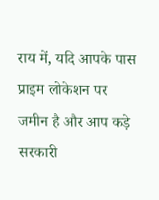राय में, यदि आपके पास प्राइम लोकेशन पर जमीन है और आप कड़े सरकारी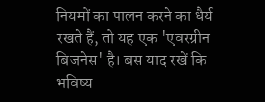नियमों का पालन करने का धैर्य रखते हैं, तो यह एक 'एवरग्रीन बिजनेस' है। बस याद रखें कि भविष्य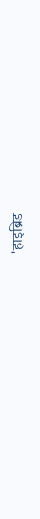'हाइब्रिड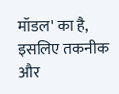मॉडल' का है, इसलिए तकनीक और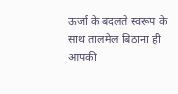ऊर्जा के बदलते स्वरूप के साथ तालमेल बिठाना ही आपकी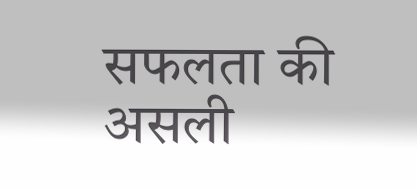सफलता की असली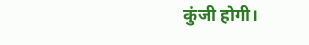कुंजी होगी।